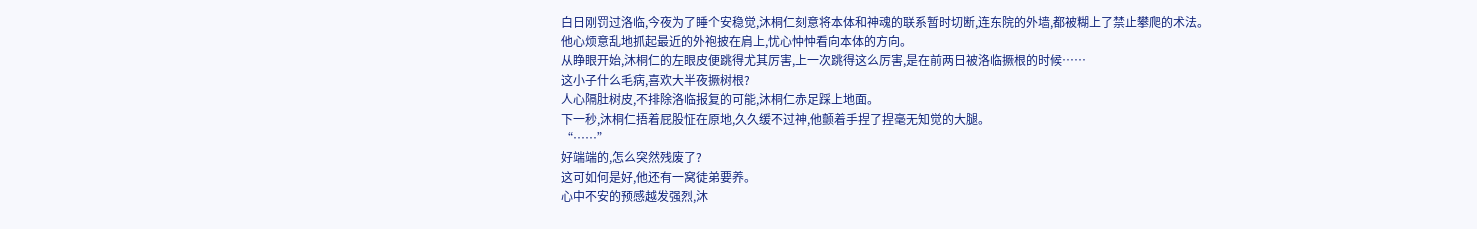白日刚罚过洛临,今夜为了睡个安稳觉,沐桐仁刻意将本体和神魂的联系暂时切断,连东院的外墙,都被糊上了禁止攀爬的术法。
他心烦意乱地抓起最近的外袍披在肩上,忧心忡忡看向本体的方向。
从睁眼开始,沐桐仁的左眼皮便跳得尤其厉害,上一次跳得这么厉害,是在前两日被洛临撅根的时候……
这小子什么毛病,喜欢大半夜撅树根?
人心隔肚树皮,不排除洛临报复的可能,沐桐仁赤足踩上地面。
下一秒,沐桐仁捂着屁股怔在原地,久久缓不过神,他颤着手捏了捏毫无知觉的大腿。
“……”
好端端的,怎么突然残废了?
这可如何是好,他还有一窝徒弟要养。
心中不安的预感越发强烈,沐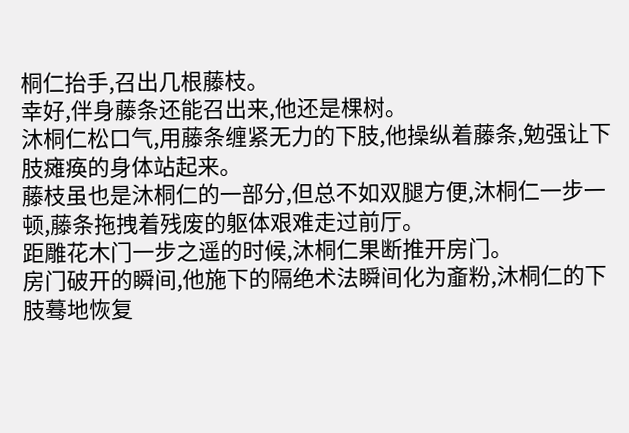桐仁抬手,召出几根藤枝。
幸好,伴身藤条还能召出来,他还是棵树。
沐桐仁松口气,用藤条缠紧无力的下肢,他操纵着藤条,勉强让下肢瘫痪的身体站起来。
藤枝虽也是沐桐仁的一部分,但总不如双腿方便,沐桐仁一步一顿,藤条拖拽着残废的躯体艰难走过前厅。
距雕花木门一步之遥的时候,沐桐仁果断推开房门。
房门破开的瞬间,他施下的隔绝术法瞬间化为齑粉,沐桐仁的下肢蓦地恢复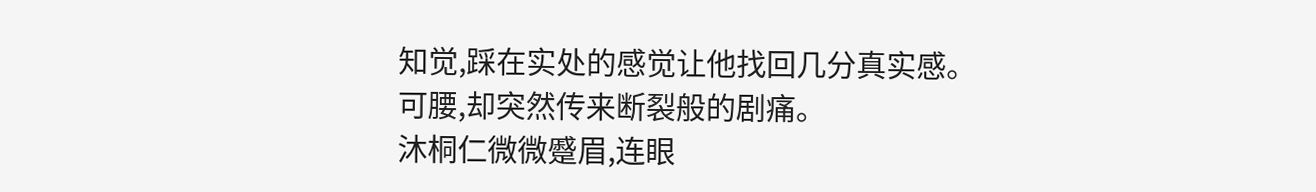知觉,踩在实处的感觉让他找回几分真实感。
可腰,却突然传来断裂般的剧痛。
沐桐仁微微蹙眉,连眼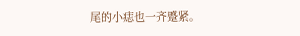尾的小痣也一齐蹙紧。